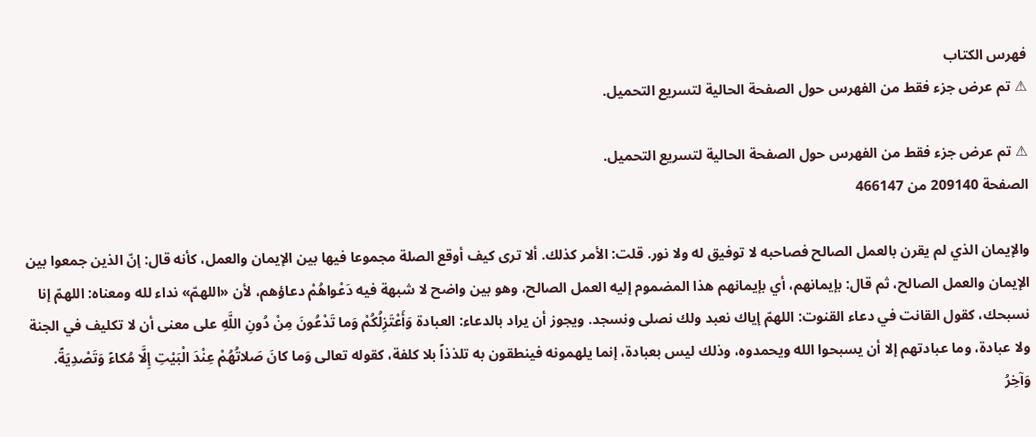فهرس الكتاب
⚠ تم عرض جزء فقط من الفهرس حول الصفحة الحالية لتسريع التحميل.

⚠ تم عرض جزء فقط من الفهرس حول الصفحة الحالية لتسريع التحميل.
الصفحة 209140 من 466147

والإيمان الذي لم يقرن بالعمل الصالح فصاحبه لا توفيق له ولا نور. قلت: الأمر كذلك. ألا ترى كيف أوقع الصلة مجموعا فيها بين الإيمان والعمل، كأنه قال: إنّ الذين جمعوا بين الإيمان والعمل الصالح، ثم قال: بإيمانهم، أي بإيمانهم هذا المضموم إليه العمل الصالح، وهو بين واضح لا شبهة فيه دَعْواهُمْ دعاؤهم، لأن «اللهمّ» نداء لله ومعناه: اللهمّ إنا نسبحك، كقول القانت في دعاء القنوت: اللهمّ إياك نعبد ولك نصلى ونسجد. ويجوز أن يراد بالدعاء: العبادة وَأَعْتَزِلُكُمْ وَما تَدْعُونَ مِنْ دُونِ اللَّهِ على معنى أن لا تكليف في الجنة ولا عبادة، وما عبادتهم إلا أن يسبحوا الله ويحمدوه، وذلك ليس بعبادة، إنما يلهمونه فينطقون به تلذذاً بلا كلفة، كقوله تعالى وَما كانَ صَلاتُهُمْ عِنْدَ الْبَيْتِ إِلَّا مُكاءً وَتَصْدِيَةً. وَآخِرُ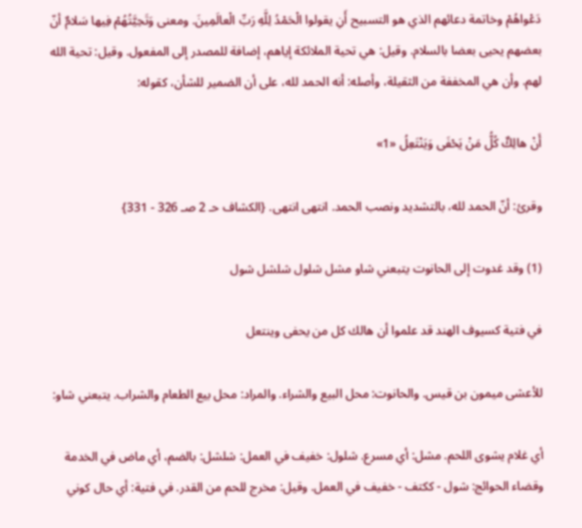دَعْواهُمْ وخاتمة دعائهم الذي هو التسبيح أَنِ يقولوا الْحَمْدُ لِلَّهِ رَبِّ الْعالَمِينَ. ومعنى وَتَحِيَّتُهُمْ فِيها سَلامٌ أنّ بعضهم يحيى بعضا بالسلام. وقيل: هي تحية الملائكة إياهم، إضافة للمصدر إلى المفعول. وقيل: تحية الله لهم. وأن هي المخففة من الثقيلة، وأصله: أنه الحمد لله، على أن الضمير للشأن، كقوله:

أَنْ هالِكٌ كُلُّ مَنْ يَحْفَى وَيَنْتَعِلُ «1»

وقرئ: أنّ الحمد لله، بالتشديد ونصب الحمد. انتهى انتهى. {الكشاف حـ 2 صـ 326 - 331}

(1) وقد غدوت إلى الحانوت يتبعني شاو مشل شلول شلشل شول

في فتية كسيوف الهند قد علموا أن هالك كل من يحفى وينتعل

للأعشى ميمون بن قيس. والحانوت: محل البيع والشراء. والمراد: محل بيع الطعام والشراب. يتبعني شاو:

أي غلام يشوى اللحم. مشل: أي مسرع. شلول: خفيف في العمل: شلشل: بالضم، أي ماض في الخدمة وقضاء الحوائج: شول - ككتف - خفيف في العمل. وقيل: مخرج للحم من القدر. في فتية: أي حال كوني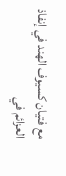مع فتيان كسيوف الهند في إنفاذ العزائم في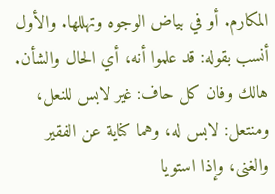المكارم. أو في بياض الوجوه وتهللها. والأول أنسب بقوله: قد علموا أنه، أي الحال والشأن. هالك وفان كل حاف: غير لابس للنعل، ومنتعل: لابس له، وهما كناية عن الفقير والغنى، وإذا استويا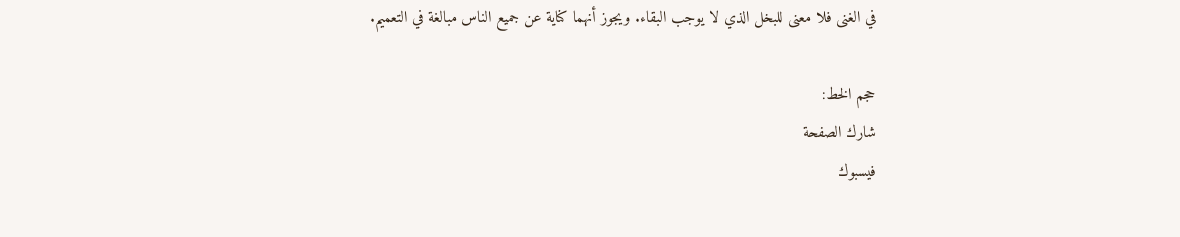في الغنى فلا معنى للبخل الذي لا يوجب البقاء. ويجوز أنهما كناية عن جميع الناس مبالغة في التعميم.

حجم الخط:
شارك الصفحة
فيسبوك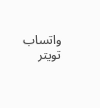واتساب تويتر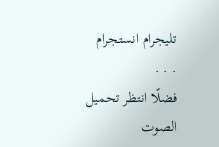تليجرام انستجرام
. . .
فضلًا انتظر تحميل الصوت